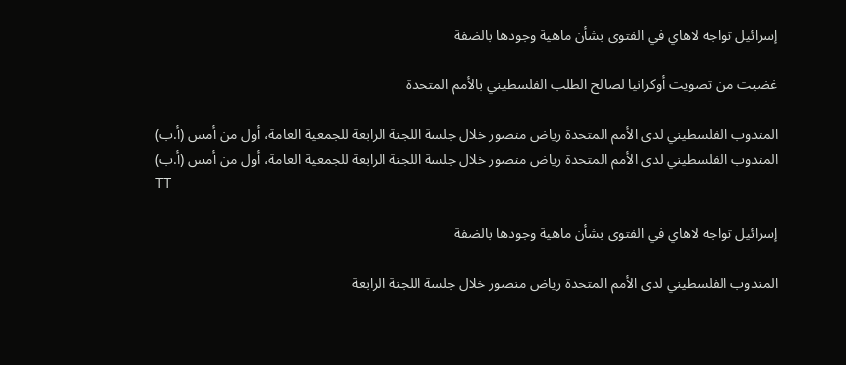إسرائيل تواجه لاهاي في الفتوى بشأن ماهية وجودها بالضفة

غضبت من تصويت أوكرانيا لصالح الطلب الفلسطيني بالأمم المتحدة

المندوب الفلسطيني لدى الأمم المتحدة رياض منصور خلال جلسة اللجنة الرابعة للجمعية العامة، أول من أمس (أ.ب)
المندوب الفلسطيني لدى الأمم المتحدة رياض منصور خلال جلسة اللجنة الرابعة للجمعية العامة، أول من أمس (أ.ب)
TT

إسرائيل تواجه لاهاي في الفتوى بشأن ماهية وجودها بالضفة

المندوب الفلسطيني لدى الأمم المتحدة رياض منصور خلال جلسة اللجنة الرابعة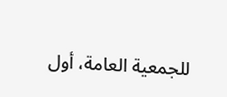للجمعية العامة، أول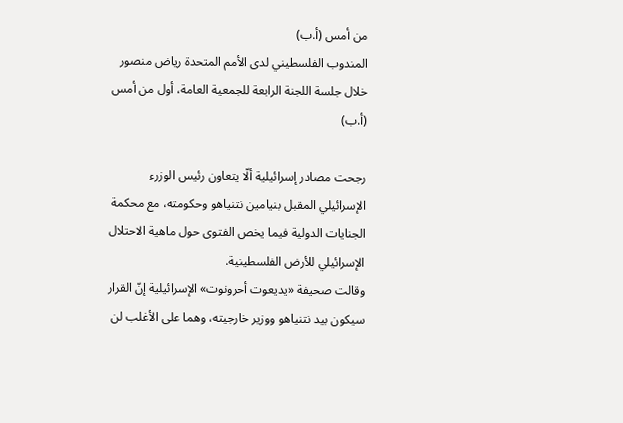من أمس (أ.ب)
المندوب الفلسطيني لدى الأمم المتحدة رياض منصور خلال جلسة اللجنة الرابعة للجمعية العامة، أول من أمس (أ.ب)

رجحت مصادر إسرائيلية ألّا يتعاون رئيس الوزرء الإسرائيلي المقبل بنيامين نتنياهو وحكومته، مع محكمة الجنايات الدولية فيما يخص الفتوى حول ماهية الاحتلال الإسرائيلي للأرض الفلسطينية.
وقالت صحيفة «يديعوت أحرونوت» الإسرائيلية إنّ القرار سيكون بيد نتنياهو ووزير خارجيته، وهما على الأغلب لن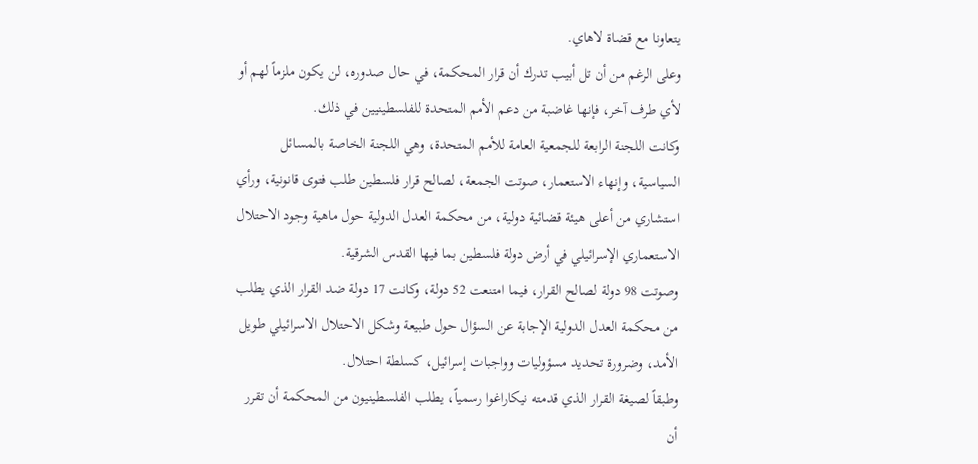يتعاونا مع قضاة لاهاي.
وعلى الرغم من أن تل أبيب تدرك أن قرار المحكمة، في حال صدوره، لن يكون ملزماً لهم أو لأي طرف آخر، فإنها غاضبة من دعم الأمم المتحدة للفلسطينيين في ذلك.
وكانت اللجنة الرابعة للجمعية العامة للأمم المتحدة، وهي اللجنة الخاصة بالمسائل السياسية، وإنهاء الاستعمار، صوتت الجمعة، لصالح قرار فلسطين طلب فتوى قانونية، ورأي استشاري من أعلى هيئة قضائية دولية، من محكمة العدل الدولية حول ماهية وجود الاحتلال الاستعماري الإسرائيلي في أرض دولة فلسطين بما فيها القدس الشرقية.
وصوتت 98 دولة لصالح القرار، فيما امتنعت 52 دولة، وكانت 17 دولة ضد القرار الذي يطلب من محكمة العدل الدولية الإجابة عن السؤال حول طبيعة وشكل الاحتلال الاسرائيلي طويل الأمد، وضرورة تحديد مسؤوليات وواجبات إسرائيل، كسلطة احتلال.
وطبقاً لصيغة القرار الذي قدمته نيكاراغوا رسمياً، يطلب الفلسطينيون من المحكمة أن تقرر أن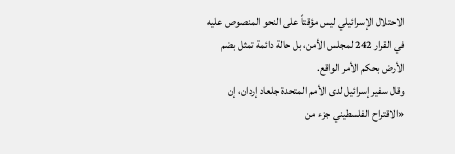الاحتلال الإسرائيلي ليس مؤقتاً على النحو المنصوص عليه في القرار 242 لمجلس الأمن، بل حالة دائمة تمثل بضم الأرض بحكم الأمر الواقع.
وقال سفير إسرائيل لدى الأمم المتحدة جلعاد إردان، إن «الاقتراح الفلسطيني جزء من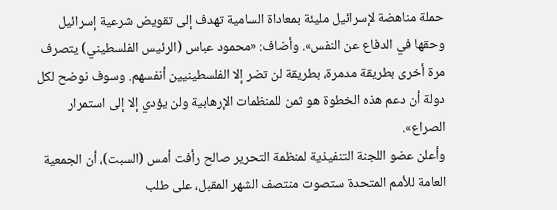حملة مناهضة لإسرائيل مليئة بمعاداة السامية تهدف إلى تقويض شرعية إسرائيل وحقها في الدفاع عن النفس». وأضاف: «محمود عباس (الرئيس الفلسطيني) يتصرف مرة أخرى بطريقة مدمرة، بطريقة لن تضر إلا الفلسطينيين أنفسهم. وسوف نوضح لكل دولة أن دعم هذه الخطوة هو ثمن للمنظمات الإرهابية ولن يؤدي إلا إلى استمرار الصراع».
وأعلن عضو اللجنة التنفيذية لمنظمة التحرير صالح رأفت أمس (السبت)، أن الجمعية العامة للأمم المتحدة ستصوت منتصف الشهر المقبل، على طلب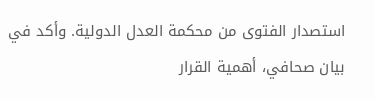استصدار الفتوى من محكمة العدل الدولية. وأكد في بيان صحافي، أهمية القرار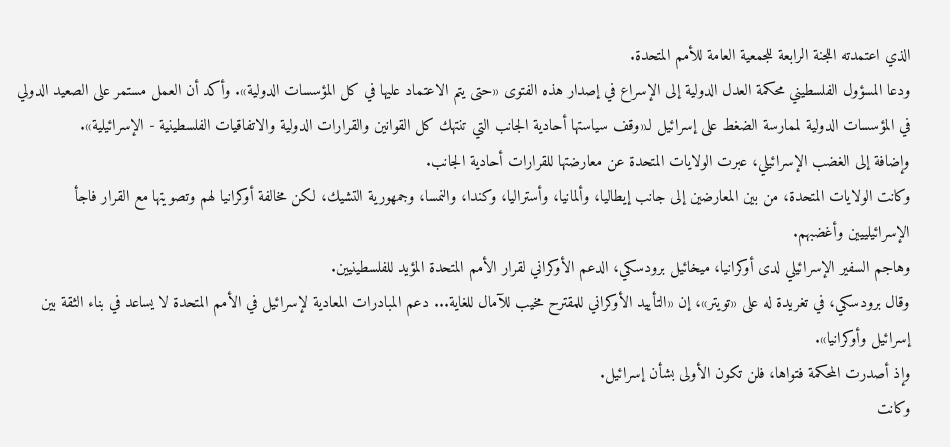الذي اعتمدته اللجنة الرابعة للجمعية العامة للأمم المتحدة.
ودعا المسؤول الفلسطيني محكمة العدل الدولية إلى الإسراع في إصدار هذه الفتوى «حتى يتم الاعتماد عليها في كل المؤسسات الدولية». وأكد أن العمل مستمر على الصعيد الدولي في المؤسسات الدولية لممارسة الضغط على إسرائيل لـ«وقف سياستها أحادية الجانب التي تنتهك كل القوانين والقرارات الدولية والاتفاقيات الفلسطينية - الإسرائيلية».
وإضافة إلى الغضب الإسرائيلي، عبرت الولايات المتحدة عن معارضتها للقرارات أحادية الجانب.
وكانت الولايات المتحدة، من بين المعارضين إلى جانب إيطاليا، وألمانيا، وأستراليا، وكندا، والنمسا، وجمهورية التشيك، لكن مخالفة أوكرانيا لهم وتصويتها مع القرار فاجأ الإسرائيلييين وأغضبهم.
وهاجم السفير الإسرائيلي لدى أوكرانيا، ميخائيل برودسكي، الدعم الأوكراني لقرار الأمم المتحدة المؤيد للفلسطينيين.
وقال برودسكي، في تغريدة له على «تويتر»، إن «التأييد الأوكراني للمقترح مخيب للآمال للغاية... دعم المبادرات المعادية لإسرائيل في الأمم المتحدة لا يساعد في بناء الثقة بين إسرائيل وأوكرانيا».
وإذ أصدرت المحكمة فتواها، فلن تكون الأولى بشأن إسرائيل.
وكانت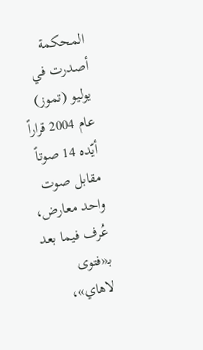المحكمة أصدرت في يوليو (تموز) عام 2004 قراراً أيّده 14 صوتاً مقابل صوت واحد معارض، عُرف فيما بعد بـ«فتوى لاهاي»،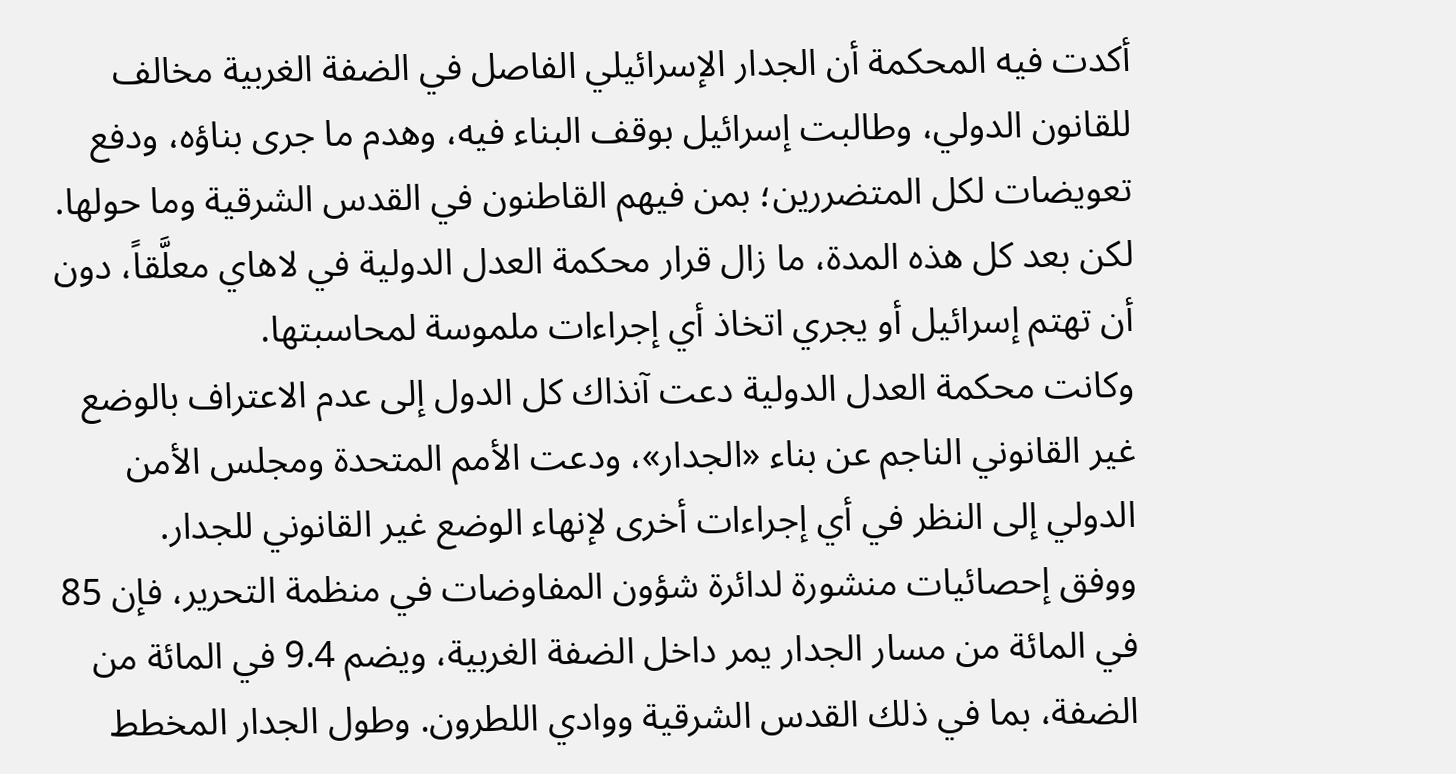أكدت فيه المحكمة أن الجدار الإسرائيلي الفاصل في الضفة الغربية مخالف للقانون الدولي، وطالبت إسرائيل بوقف البناء فيه، وهدم ما جرى بناؤه، ودفع تعويضات لكل المتضررين؛ بمن فيهم القاطنون في القدس الشرقية وما حولها.
لكن بعد كل هذه المدة، ما زال قرار محكمة العدل الدولية في لاهاي معلَّقاً، دون أن تهتم إسرائيل أو يجري اتخاذ أي إجراءات ملموسة لمحاسبتها.
وكانت محكمة العدل الدولية دعت آنذاك كل الدول إلى عدم الاعتراف بالوضع غير القانوني الناجم عن بناء «الجدار»، ودعت الأمم المتحدة ومجلس الأمن الدولي إلى النظر في أي إجراءات أخرى لإنهاء الوضع غير القانوني للجدار.
ووفق إحصائيات منشورة لدائرة شؤون المفاوضات في منظمة التحرير، فإن 85 في المائة من مسار الجدار يمر داخل الضفة الغربية، ويضم 9.4 في المائة من الضفة، بما في ذلك القدس الشرقية ووادي اللطرون. وطول الجدار المخطط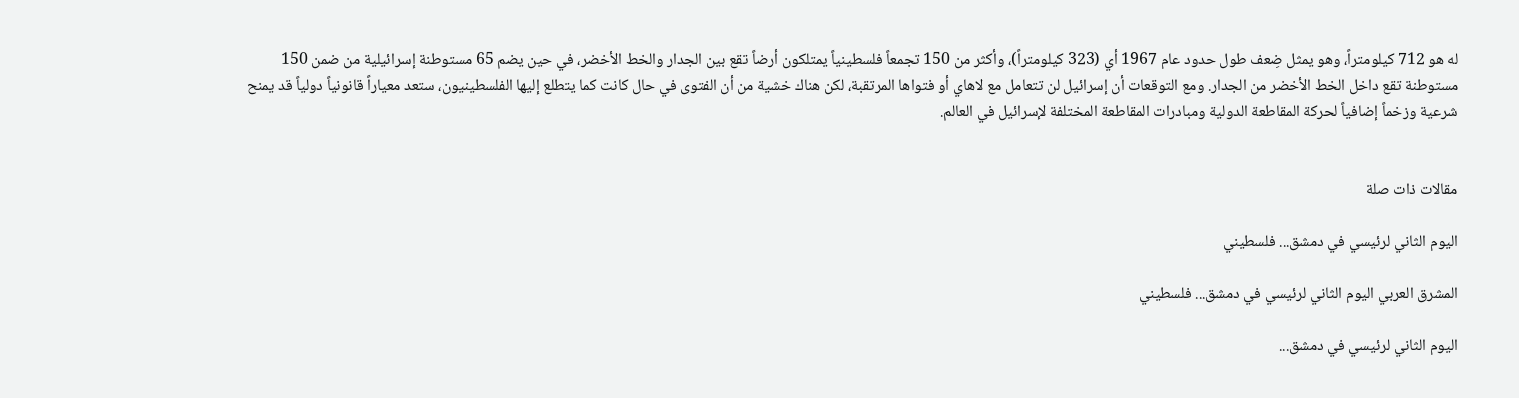له هو 712 كيلومتراً، وهو يمثل ضِعف طول حدود عام 1967 أي (323 كيلومتراً)، وأكثر من 150 تجمعاً فلسطينياً يمتلكون أرضاً تقع بين الجدار والخط الأخضر، في حين يضم 65 مستوطنة إسرائيلية من ضمن 150 مستوطنة تقع داخل الخط الأخضر من الجدار. ومع التوقعات أن إسرائيل لن تتعامل مع لاهاي أو فتواها المرتقبة، لكن هناك خشية من أن الفتوى في حال كانت كما يتطلع إليها الفلسطينيون، ستعد معياراً قانونياً دولياً قد يمنح شرعية وزخماً إضافياً لحركة المقاطعة الدولية ومبادرات المقاطعة المختلفة لإسرائيل في العالم.


مقالات ذات صلة

اليوم الثاني لرئيسي في دمشق... فلسطيني

المشرق العربي اليوم الثاني لرئيسي في دمشق... فلسطيني

اليوم الثاني لرئيسي في دمشق...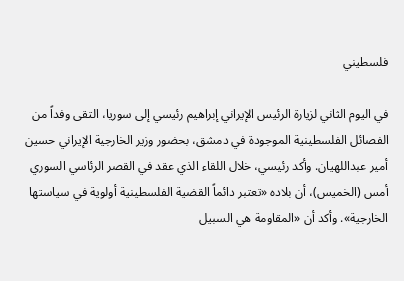فلسطيني

في اليوم الثاني لزيارة الرئيس الإيراني إبراهيم رئيسي إلى سوريا، التقى وفداً من الفصائل الفلسطينية الموجودة في دمشق، بحضور وزير الخارجية الإيراني حسين أمير عبداللهيان. وأكد رئيسي، خلال اللقاء الذي عقد في القصر الرئاسي السوري أمس (الخميس)، أن بلاده «تعتبر دائماً القضية الفلسطينية أولوية في سياستها الخارجية». وأكد أن «المقاومة هي السبيل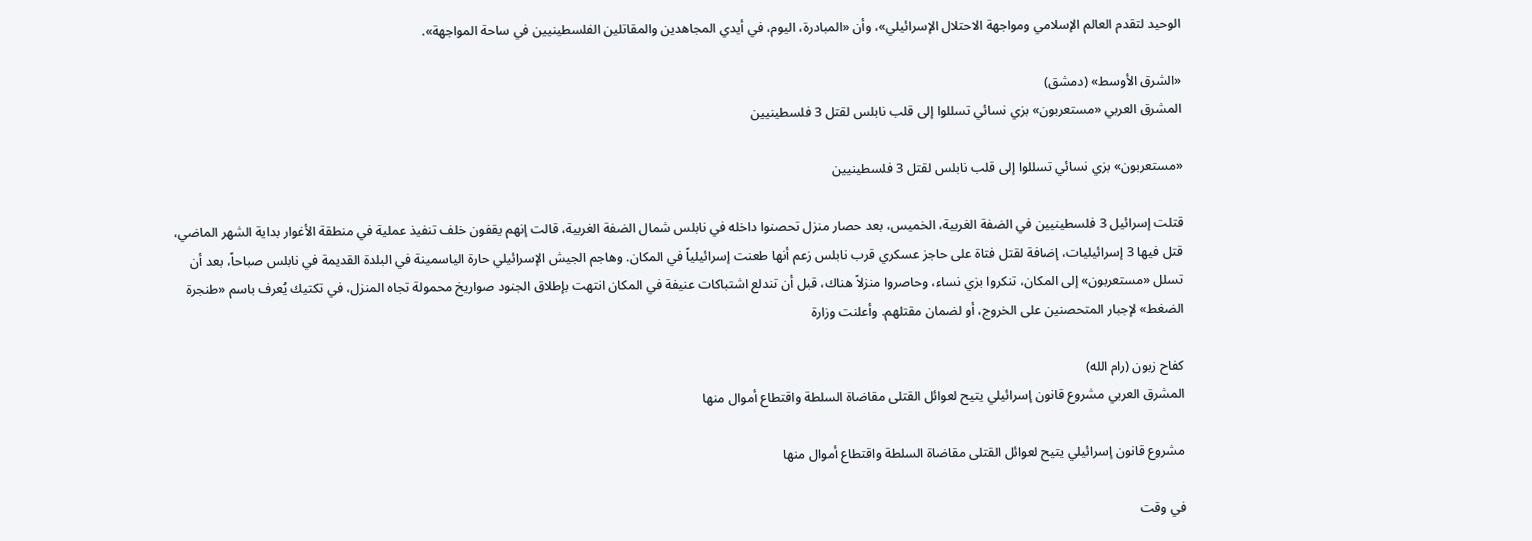الوحيد لتقدم العالم الإسلامي ومواجهة الاحتلال الإسرائيلي»، وأن «المبادرة، اليوم، في أيدي المجاهدين والمقاتلين الفلسطينيين في ساحة المواجهة».

«الشرق الأوسط» (دمشق)
المشرق العربي «مستعربون» بزي نسائي تسللوا إلى قلب نابلس لقتل 3 فلسطينيين

«مستعربون» بزي نسائي تسللوا إلى قلب نابلس لقتل 3 فلسطينيين

قتلت إسرائيل 3 فلسطينيين في الضفة الغربية، الخميس، بعد حصار منزل تحصنوا داخله في نابلس شمال الضفة الغربية، قالت إنهم يقفون خلف تنفيذ عملية في منطقة الأغوار بداية الشهر الماضي، قتل فيها 3 إسرائيليات، إضافة لقتل فتاة على حاجز عسكري قرب نابلس زعم أنها طعنت إسرائيلياً في المكان. وهاجم الجيش الإسرائيلي حارة الياسمينة في البلدة القديمة في نابلس صباحاً، بعد أن تسلل «مستعربون» إلى المكان، تنكروا بزي نساء، وحاصروا منزلاً هناك، قبل أن تندلع اشتباكات عنيفة في المكان انتهت بإطلاق الجنود صواريخ محمولة تجاه المنزل، في تكتيك يُعرف باسم «طنجرة الضغط» لإجبار المتحصنين على الخروج، أو لضمان مقتلهم. وأعلنت وزارة

كفاح زبون (رام الله)
المشرق العربي مشروع قانون إسرائيلي يتيح لعوائل القتلى مقاضاة السلطة واقتطاع أموال منها

مشروع قانون إسرائيلي يتيح لعوائل القتلى مقاضاة السلطة واقتطاع أموال منها

في وقت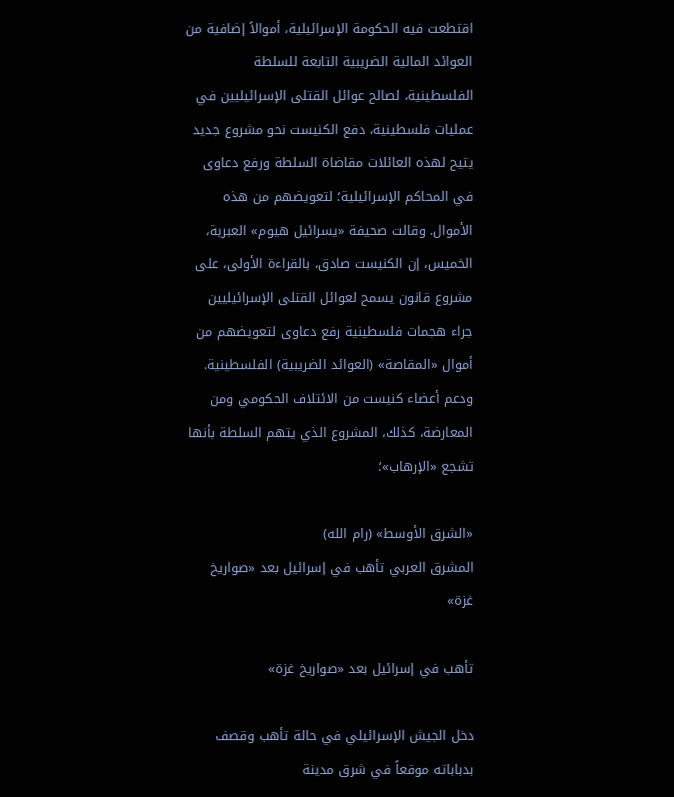اقتطعت فيه الحكومة الإسرائيلية، أموالاً إضافية من العوائد المالية الضريبية التابعة للسلطة الفلسطينية، لصالح عوائل القتلى الإسرائيليين في عمليات فلسطينية، دفع الكنيست نحو مشروع جديد يتيح لهذه العائلات مقاضاة السلطة ورفع دعاوى في المحاكم الإسرائيلية؛ لتعويضهم من هذه الأموال. وقالت صحيفة «يسرائيل هيوم» العبرية، الخميس، إن الكنيست صادق، بالقراءة الأولى، على مشروع قانون يسمح لعوائل القتلى الإسرائيليين جراء هجمات فلسطينية رفع دعاوى لتعويضهم من أموال «المقاصة» (العوائد الضريبية) الفلسطينية. ودعم أعضاء كنيست من الائتلاف الحكومي ومن المعارضة، كذلك، المشروع الذي يتهم السلطة بأنها تشجع «الإرهاب»؛

«الشرق الأوسط» (رام الله)
المشرق العربي تأهب في إسرائيل بعد «صواريخ غزة»

تأهب في إسرائيل بعد «صواريخ غزة»

دخل الجيش الإسرائيلي في حالة تأهب وقصف بدباباته موقعاً في شرق مدينة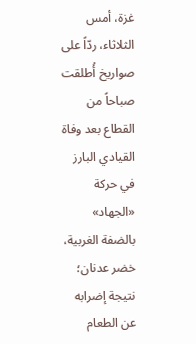غزة، أمس الثلاثاء، ردّاً على صواريخ أُطلقت صباحاً من القطاع بعد وفاة القيادي البارز في حركة «الجهاد» بالضفة الغربية، خضر عدنان؛ نتيجة إضرابه عن الطعام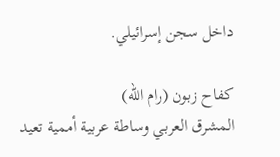داخل سجن إسرائيلي.

كفاح زبون (رام الله)
المشرق العربي وساطة عربية أممية تعيد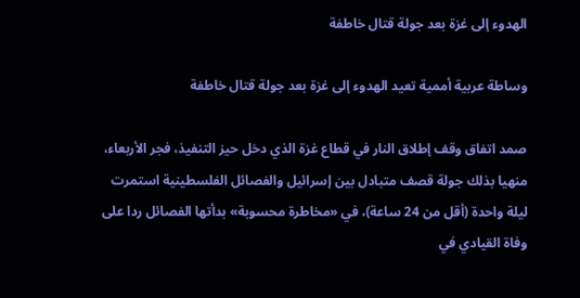الهدوء إلى غزة بعد جولة قتال خاطفة

وساطة عربية أممية تعيد الهدوء إلى غزة بعد جولة قتال خاطفة

صمد اتفاق وقف إطلاق النار في قطاع غزة الذي دخل حيز التنفيذ، فجر الأربعاء، منهيا بذلك جولة قصف متبادل بين إسرائيل والفصائل الفلسطينية استمرت ليلة واحدة (أقل من 24 ساعة)، في «مخاطرة محسوبة» بدأتها الفصائل ردا على وفاة القيادي في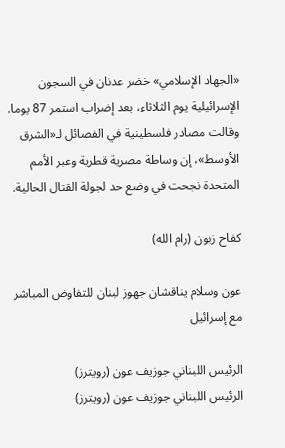«الجهاد الإسلامي» خضر عدنان في السجون الإسرائيلية يوم الثلاثاء، بعد إضراب استمر 87 يوما. وقالت مصادر فلسطينية في الفصائل لـ«الشرق الأوسط»، إن وساطة مصرية قطرية وعبر الأمم المتحدة نجحت في وضع حد لجولة القتال الحالية.

كفاح زبون (رام الله)

عون وسلام يناقشان جهوز لبنان للتفاوض المباشر مع إسرائيل

الرئيس اللبناني جوزيف عون (رويترز)
الرئيس اللبناني جوزيف عون (رويترز)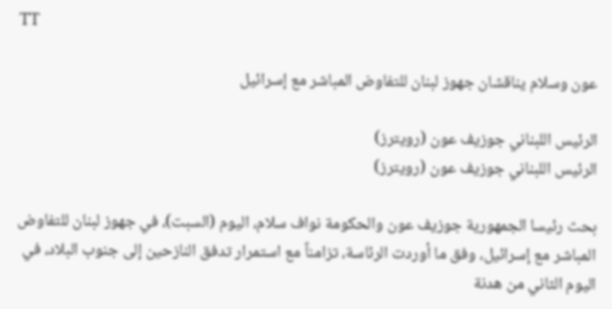TT

عون وسلام يناقشان جهوز لبنان للتفاوض المباشر مع إسرائيل

الرئيس اللبناني جوزيف عون (رويترز)
الرئيس اللبناني جوزيف عون (رويترز)

بحث رئيسا الجمهورية جوزيف عون والحكومة نواف سلام، اليوم (السبت)، في جهوز لبنان للتفاوض المباشر مع إسرائيل، وفق ما أوردت الرئاسة، تزامناً مع استمرار تدفق النازحين إلى جنوب البلاد، في اليوم الثاني من هدنة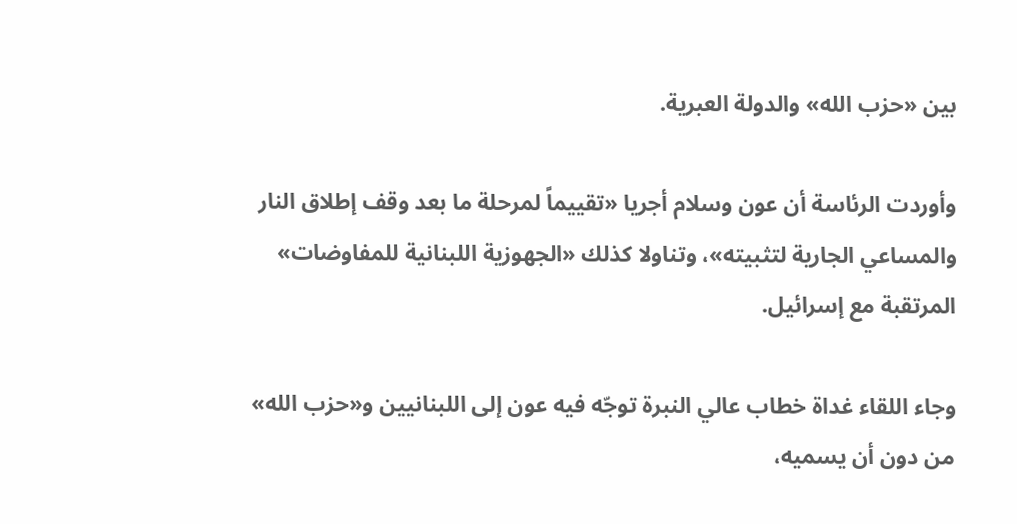بين «حزب الله» والدولة العبرية.

وأوردت الرئاسة أن عون وسلام أجريا «تقييماً لمرحلة ما بعد وقف إطلاق النار والمساعي الجارية لتثبيته»، وتناولا كذلك «الجهوزية اللبنانية للمفاوضات» المرتقبة مع إسرائيل.

وجاء اللقاء غداة خطاب عالي النبرة توجّه فيه عون إلى اللبنانيين و«حزب الله» من دون أن يسميه،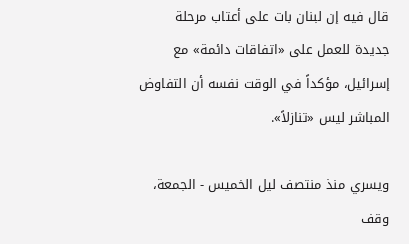قال فيه إن لبنان بات على أعتاب مرحلة جديدة للعمل على «اتفاقات دائمة» مع إسرائيل، مؤكداً في الوقت نفسه أن التفاوض المباشر ليس «تنازلاً».

ويسري منذ منتصف ليل الخميس - الجمعة، وقف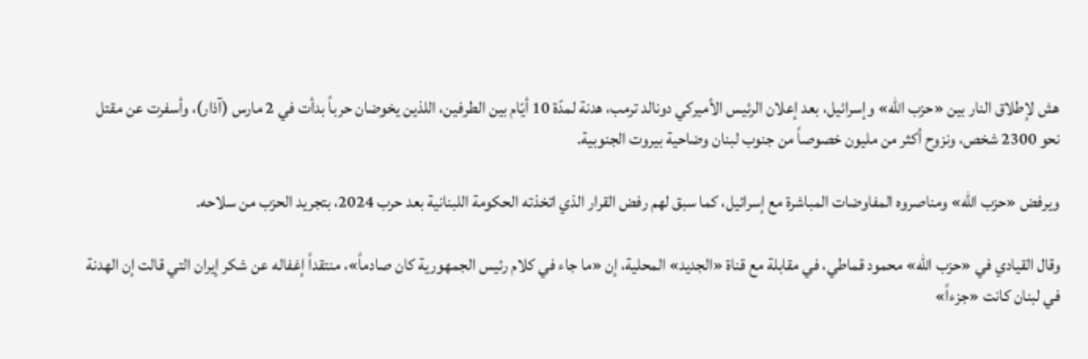هش لإطلاق النار بين «حزب الله» وإسرائيل، بعد إعلان الرئيس الأميركي دونالد ترمب، هدنة لمدّة 10 أيّام بين الطرفين، اللذين يخوضان حرباً بدأت في 2 مارس (آذار)، وأسفرت عن مقتل نحو 2300 شخص، ونزوح أكثر من مليون خصوصاً من جنوب لبنان وضاحية بيروت الجنوبية.

ويرفض «حزب الله» ومناصروه المفاوضات المباشرة مع إسرائيل، كما سبق لهم رفض القرار الذي اتخذته الحكومة اللبنانية بعد حرب 2024، بتجريد الحزب من سلاحه.

وقال القيادي في «حزب الله» محمود قماطي، في مقابلة مع قناة «الجديد» المحلية، إن «ما جاء في كلام رئيس الجمهورية كان صادماً»، منتقداً إغفاله عن شكر إيران التي قالت إن الهدنة في لبنان كانت «جزءاً»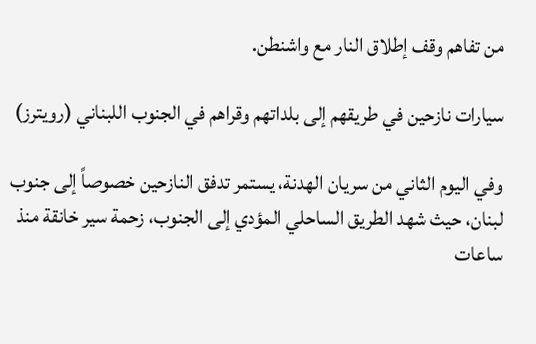من تفاهم وقف إطلاق النار مع واشنطن.

سيارات نازحين في طريقهم إلى بلداتهم وقراهم في الجنوب اللبناني (رويترز)

وفي اليوم الثاني من سريان الهدنة، يستمر تدفق النازحين خصوصاً إلى جنوب لبنان، حيث شهد الطريق الساحلي المؤدي إلى الجنوب، زحمة سير خانقة منذ ساعات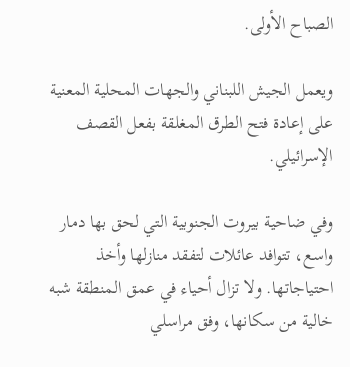الصباح الأولى.

ويعمل الجيش اللبناني والجهات المحلية المعنية على إعادة فتح الطرق المغلقة بفعل القصف الإسرائيلي.

وفي ضاحية بيروت الجنوبية التي لحق بها دمار واسع، تتوافد عائلات لتفقد منازلها وأخذ احتياجاتها. ولا تزال أحياء في عمق المنطقة شبه خالية من سكانها، وفق مراسلي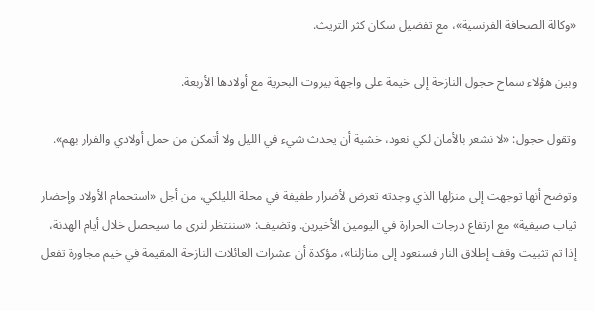«وكالة الصحافة الفرنسية»، مع تفضيل سكان كثر التريث.

وبين هؤلاء سماح حجول النازحة إلى خيمة على واجهة بيروت البحرية مع أولادها الأربعة.

وتقول حجول: «لا نشعر بالأمان لكي نعود، خشية أن يحدث شيء في الليل ولا أتمكن من حمل أولادي والفرار بهم».

وتوضح أنها توجهت إلى منزلها الذي وجدته تعرض لأضرار طفيفة في محلة الليلكي، من أجل «استحمام الأولاد وإحضار ثياب صيفية» مع ارتفاع درجات الحرارة في اليومين الأخيرين. وتضيف: «سننتظر لنرى ما سيحصل خلال أيام الهدنة، إذا تم تثبيت وقف إطلاق النار فسنعود إلى منازلنا»، مؤكدة أن عشرات العائلات النازحة المقيمة في خيم مجاورة تفعل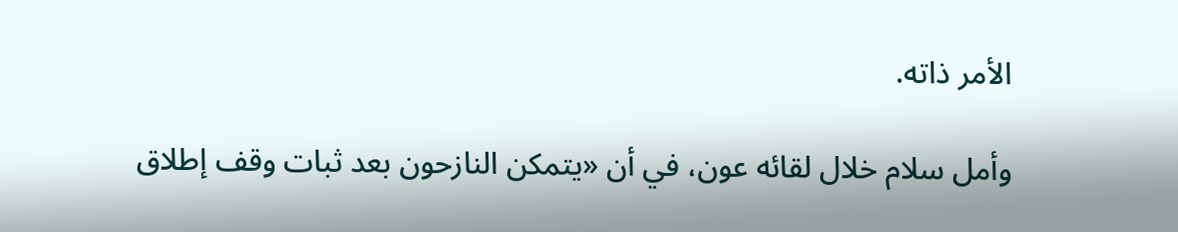الأمر ذاته.

وأمل سلام خلال لقائه عون، في أن «يتمكن النازحون بعد ثبات وقف إطلاق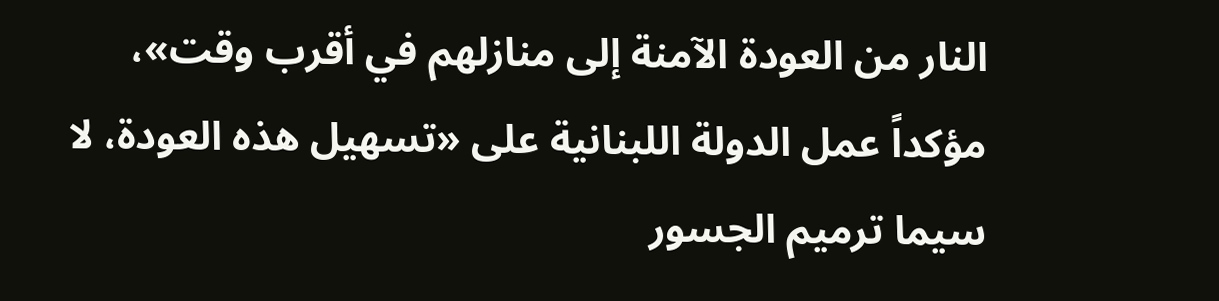النار من العودة الآمنة إلى منازلهم في أقرب وقت»، مؤكداً عمل الدولة اللبنانية على «تسهيل هذه العودة، لا سيما ترميم الجسور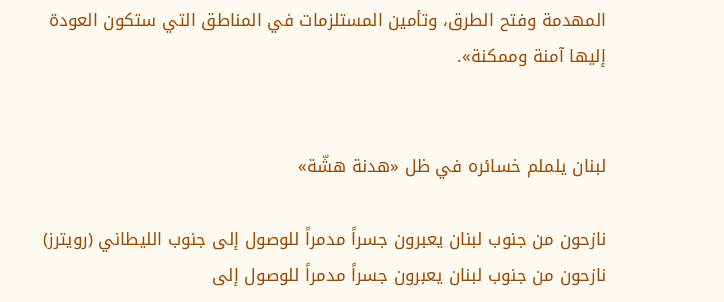المهدمة وفتح الطرق، وتأمين المستلزمات في المناطق التي ستكون العودة إليها آمنة وممكنة».


لبنان يلملم خسائره في ظل «هدنة هشّة»

نازحون من جنوب لبنان يعبرون جسراً مدمراً للوصول إلى جنوب الليطاني (رويترز)
نازحون من جنوب لبنان يعبرون جسراً مدمراً للوصول إلى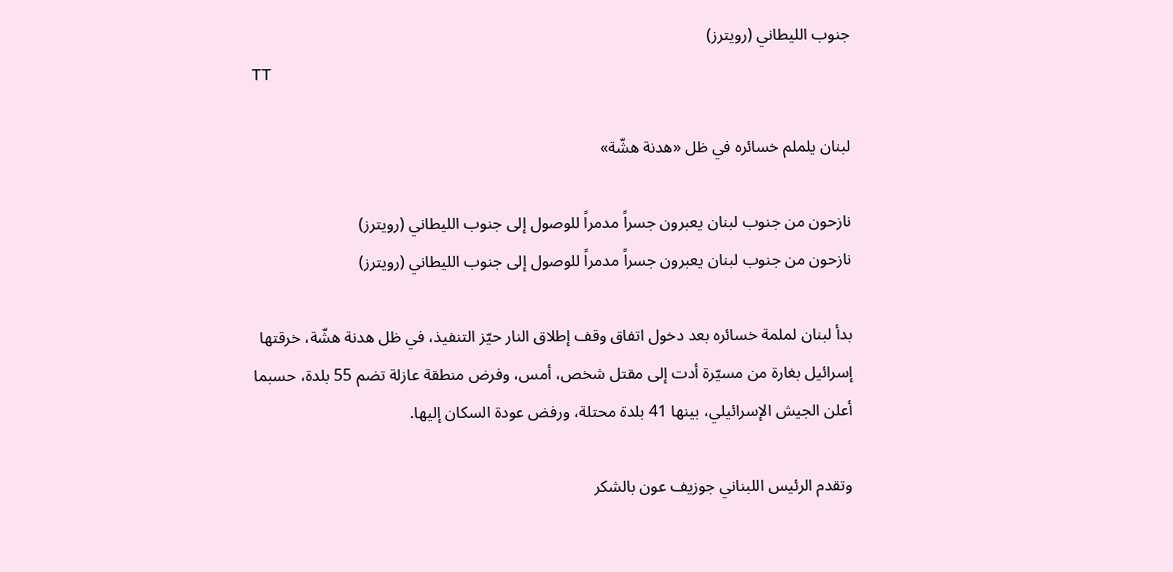جنوب الليطاني (رويترز)
TT

لبنان يلملم خسائره في ظل «هدنة هشّة»

نازحون من جنوب لبنان يعبرون جسراً مدمراً للوصول إلى جنوب الليطاني (رويترز)
نازحون من جنوب لبنان يعبرون جسراً مدمراً للوصول إلى جنوب الليطاني (رويترز)

بدأ لبنان لملمة خسائره بعد دخول اتفاق وقف إطلاق النار حيّز التنفيذ، في ظل هدنة هشّة، خرقتها إسرائيل بغارة من مسيّرة أدت إلى مقتل شخص، أمس، وفرض منطقة عازلة تضم 55 بلدة، حسبما أعلن الجيش الإسرائيلي، بينها 41 بلدة محتلة، ورفض عودة السكان إليها.

وتقدم الرئيس اللبناني جوزيف عون بالشكر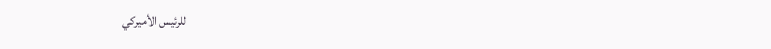للرئيس الأميركي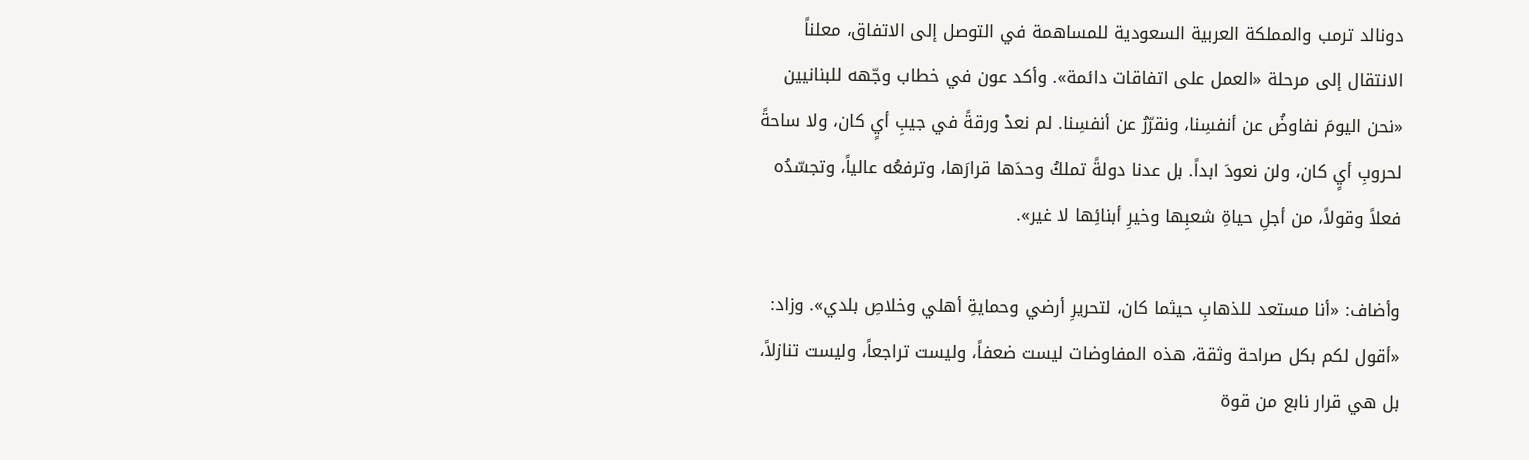دونالد ترمب والمملكة العربية السعودية للمساهمة في التوصل إلى الاتفاق، معلناً الانتقال إلى مرحلة «العمل على اتفاقات دائمة». وأكد عون في خطاب وجّهه للبنانيين «نحن اليومَ نفاوضُ عن أنفسِنا، ونقرّرُ عن أنفسِنا. لم نعدْ ورقةً في جيبِ أيٍ كان، ولا ساحةً لحروبِ أيٍ كان، ولن نعودَ ابداً. بل عدنا دولةً تملكُ وحدَها قرارَها، وترفعُه عالياً، وتجسّدُه فعلاً وقولاً، من أجلِ حياةِ شعبِها وخيرِ أبنائِها لا غير».

وأضاف: «أنا مستعد للذهابِ حيثما كان، لتحريرِ أرضي وحمايةِ أهلي وخلاصِ بلدي». وزاد: «أقول لكم بكل صراحة وثقة، هذه المفاوضات ليست ضعفاً، وليست تراجعاً، وليست تنازلاً، بل هي قرار نابع ‌من قوة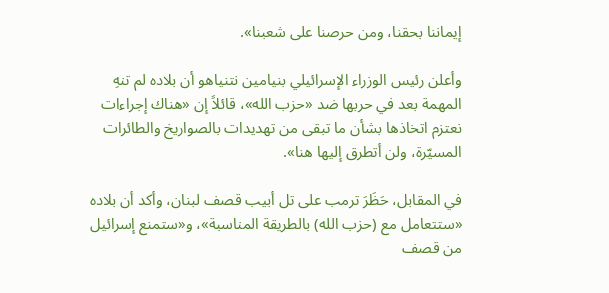إيماننا بحقنا، ومن ‌حرصنا على شعبنا».

وأعلن رئيس الوزراء الإسرائيلي بنيامين نتنياهو أن بلاده لم تنهِ المهمة بعد في حربها ضد «حزب الله»، قائلاً إن «هناك إجراءات نعتزم اتخاذها بشأن ما تبقى من تهديدات بالصواريخ والطائرات المسيّرة، ولن أتطرق إليها هنا».

في المقابل، حَظَرَ ترمب على تل أبيب قصف لبنان، وأكد أن بلاده «ستتعامل مع (حزب الله) بالطريقة المناسبة»، و«ستمنع إسرائيل من قصف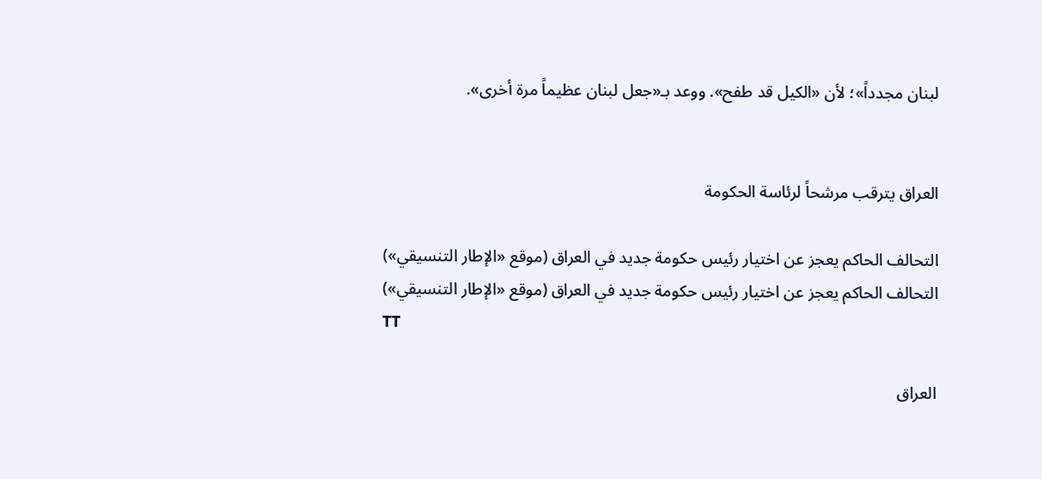لبنان مجدداً»؛ لأن «الكيل قد طفح». ووعد بـ«جعل لبنان عظيماً مرة أخرى».


العراق يترقب مرشحاً لرئاسة الحكومة

التحالف الحاكم يعجز عن اختيار رئيس حكومة جديد في العراق (موقع «الإطار التنسيقي»)
التحالف الحاكم يعجز عن اختيار رئيس حكومة جديد في العراق (موقع «الإطار التنسيقي»)
TT

العراق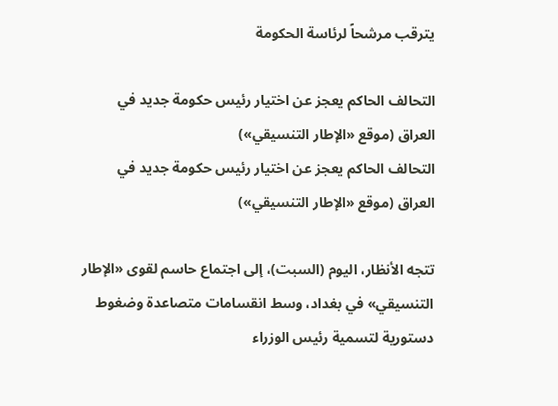يترقب مرشحاً لرئاسة الحكومة

التحالف الحاكم يعجز عن اختيار رئيس حكومة جديد في العراق (موقع «الإطار التنسيقي»)
التحالف الحاكم يعجز عن اختيار رئيس حكومة جديد في العراق (موقع «الإطار التنسيقي»)

تتجه الأنظار، اليوم (السبت)، إلى اجتماع حاسم لقوى «الإطار التنسيقي» في بغداد، وسط انقسامات متصاعدة وضغوط دستورية لتسمية رئيس الوزراء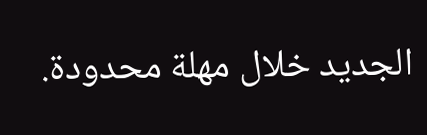الجديد خلال مهلة محدودة.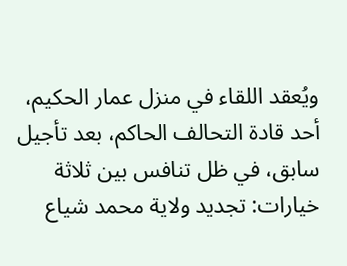ويُعقد اللقاء في منزل عمار الحكيم، أحد قادة التحالف الحاكم، بعد تأجيل سابق، في ظل تنافس بين ثلاثة خيارات: تجديد ولاية محمد شياع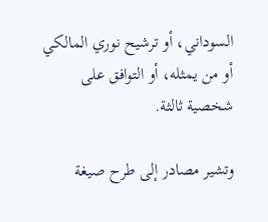السوداني، أو ترشيح نوري المالكي أو من يمثله، أو التوافق على شخصية ثالثة.

وتشير مصادر إلى طرح صيغة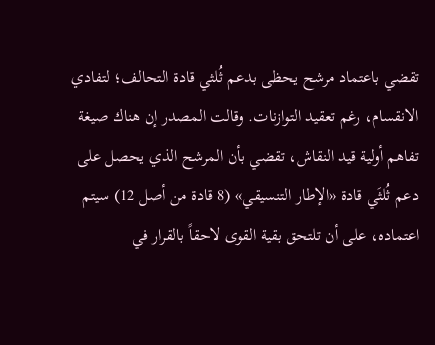تقضي باعتماد مرشح يحظى بدعم ثُلثي قادة التحالف؛ لتفادي الانقسام، رغم تعقيد التوازنات. وقالت المصدر إن هناك صيغة تفاهم أولية قيد النقاش، تقضي بأن المرشح الذي يحصل على دعم ثُلثَي قادة «الإطار التنسيقي» (8 قادة من أصل 12) سيتم اعتماده، على أن تلتحق بقية القوى لاحقاً بالقرار في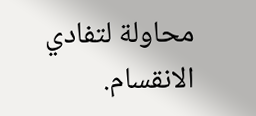محاولة لتفادي الانقسام.